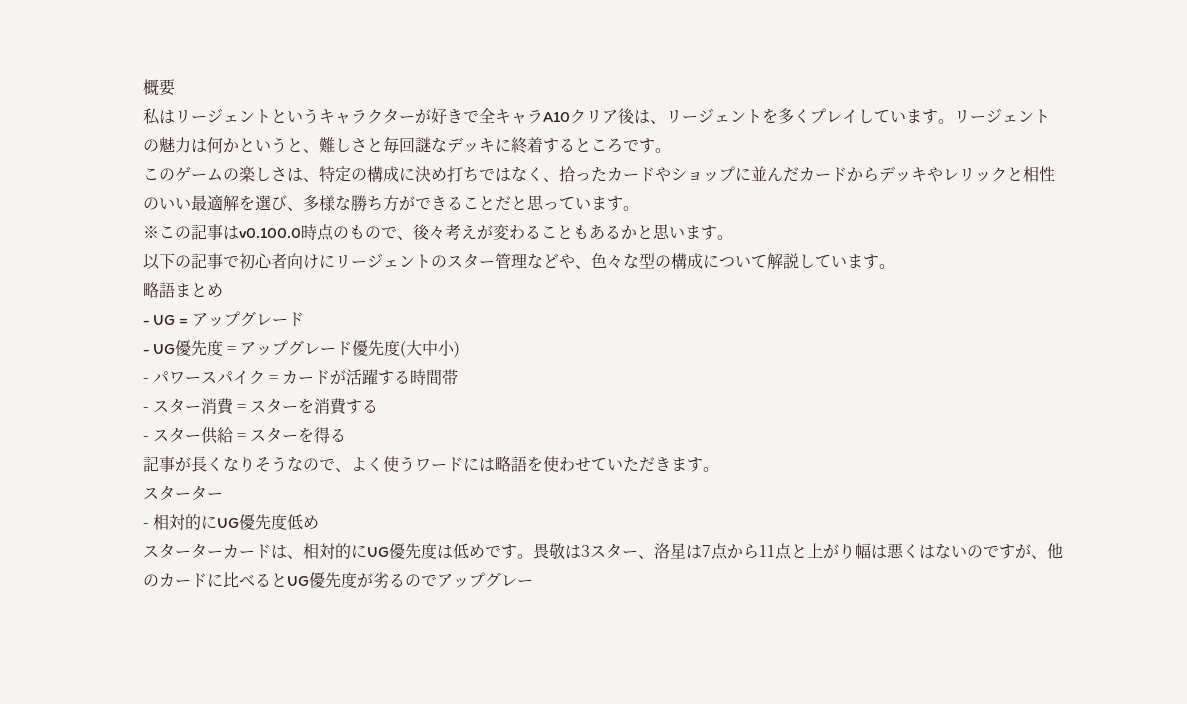概要
私はリージェントというキャラクターが好きで全キャラA10クリア後は、リージェントを多くプレイしています。リージェントの魅力は何かというと、難しさと毎回謎なデッキに終着するところです。
このゲームの楽しさは、特定の構成に決め打ちではなく、拾ったカードやショップに並んだカードからデッキやレリックと相性のいい最適解を選び、多様な勝ち方ができることだと思っています。
※この記事はv0.100.0時点のもので、後々考えが変わることもあるかと思います。
以下の記事で初心者向けにリージェントのスター管理などや、色々な型の構成について解説しています。
略語まとめ
- UG = アップグレード
- UG優先度 = アップグレード優先度(大中小)
- パワースパイク = カードが活躍する時間帯
- スター消費 = スターを消費する
- スター供給 = スターを得る
記事が長くなりそうなので、よく使うワードには略語を使わせていただきます。
スターター
- 相対的にUG優先度低め
スターターカードは、相対的にUG優先度は低めです。畏敬は3スター、洛星は7点から11点と上がり幅は悪くはないのですが、他のカードに比べるとUG優先度が劣るのでアップグレー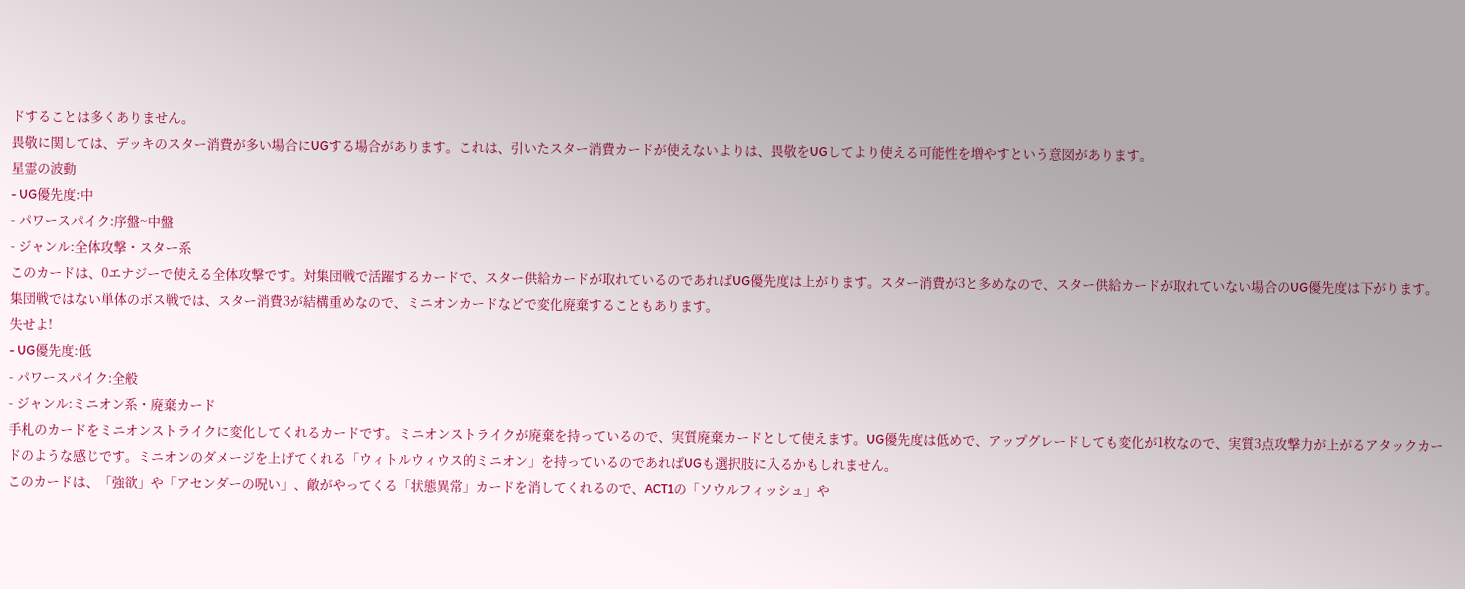ドすることは多くありません。
畏敬に関しては、デッキのスター消費が多い場合にUGする場合があります。これは、引いたスター消費カードが使えないよりは、畏敬をUGしてより使える可能性を増やすという意図があります。
星霊の波動
- UG優先度:中
- パワースパイク:序盤~中盤
- ジャンル:全体攻撃・スター系
このカードは、0エナジーで使える全体攻撃です。対集団戦で活躍するカードで、スター供給カードが取れているのであればUG優先度は上がります。スター消費が3と多めなので、スター供給カードが取れていない場合のUG優先度は下がります。
集団戦ではない単体のボス戦では、スター消費3が結構重めなので、ミニオンカードなどで変化廃棄することもあります。
失せよ!
- UG優先度:低
- パワースパイク:全般
- ジャンル:ミニオン系・廃棄カード
手札のカードをミニオンストライクに変化してくれるカードです。ミニオンストライクが廃棄を持っているので、実質廃棄カードとして使えます。UG優先度は低めで、アップグレードしても変化が1枚なので、実質3点攻撃力が上がるアタックカードのような感じです。ミニオンのダメージを上げてくれる「ウィトルウィウス的ミニオン」を持っているのであればUGも選択肢に入るかもしれません。
このカードは、「強欲」や「アセンダーの呪い」、敵がやってくる「状態異常」カードを消してくれるので、ACT1の「ソウルフィッシュ」や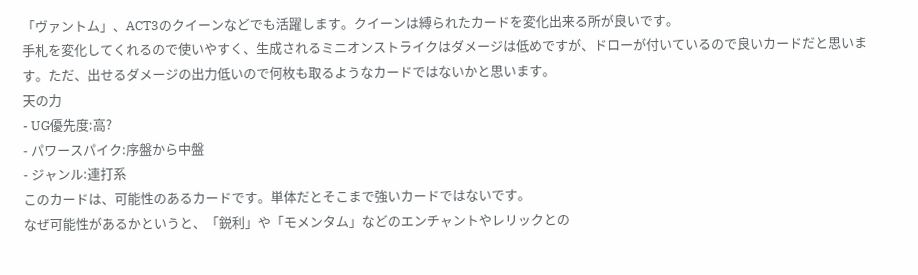「ヴァントム」、ACT3のクイーンなどでも活躍します。クイーンは縛られたカードを変化出来る所が良いです。
手札を変化してくれるので使いやすく、生成されるミニオンストライクはダメージは低めですが、ドローが付いているので良いカードだと思います。ただ、出せるダメージの出力低いので何枚も取るようなカードではないかと思います。
天の力
- UG優先度:高?
- パワースパイク:序盤から中盤
- ジャンル:連打系
このカードは、可能性のあるカードです。単体だとそこまで強いカードではないです。
なぜ可能性があるかというと、「鋭利」や「モメンタム」などのエンチャントやレリックとの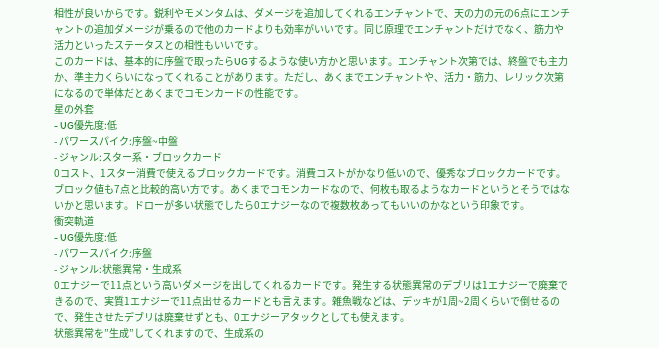相性が良いからです。鋭利やモメンタムは、ダメージを追加してくれるエンチャントで、天の力の元の6点にエンチャントの追加ダメージが乗るので他のカードよりも効率がいいです。同じ原理でエンチャントだけでなく、筋力や活力といったステータスとの相性もいいです。
このカードは、基本的に序盤で取ったらUGするような使い方かと思います。エンチャント次第では、終盤でも主力か、準主力くらいになってくれることがあります。ただし、あくまでエンチャントや、活力・筋力、レリック次第になるので単体だとあくまでコモンカードの性能です。
星の外套
- UG優先度:低
- パワースパイク:序盤~中盤
- ジャンル:スター系・ブロックカード
0コスト、1スター消費で使えるブロックカードです。消費コストがかなり低いので、優秀なブロックカードです。ブロック値も7点と比較的高い方です。あくまでコモンカードなので、何枚も取るようなカードというとそうではないかと思います。ドローが多い状態でしたら0エナジーなので複数枚あってもいいのかなという印象です。
衝突軌道
- UG優先度:低
- パワースパイク:序盤
- ジャンル:状態異常・生成系
0エナジーで11点という高いダメージを出してくれるカードです。発生する状態異常のデブリは1エナジーで廃棄できるので、実質1エナジーで11点出せるカードとも言えます。雑魚戦などは、デッキが1周~2周くらいで倒せるので、発生させたデブリは廃棄せずとも、0エナジーアタックとしても使えます。
状態異常を”生成”してくれますので、生成系の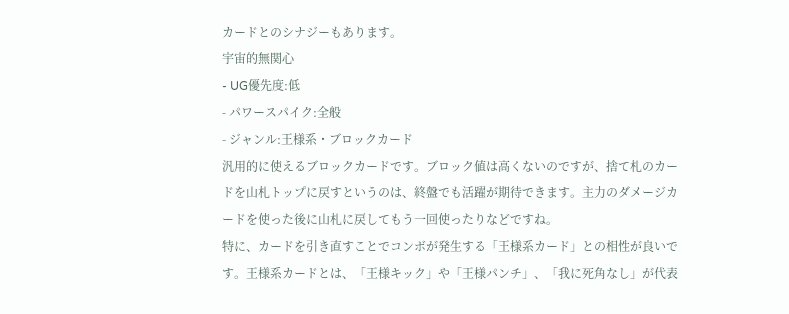カードとのシナジーもあります。
宇宙的無関心
- UG優先度:低
- パワースパイク:全般
- ジャンル:王様系・ブロックカード
汎用的に使えるブロックカードです。ブロック値は高くないのですが、捨て札のカードを山札トップに戻すというのは、終盤でも活躍が期待できます。主力のダメージカードを使った後に山札に戻してもう一回使ったりなどですね。
特に、カードを引き直すことでコンボが発生する「王様系カード」との相性が良いです。王様系カードとは、「王様キック」や「王様パンチ」、「我に死角なし」が代表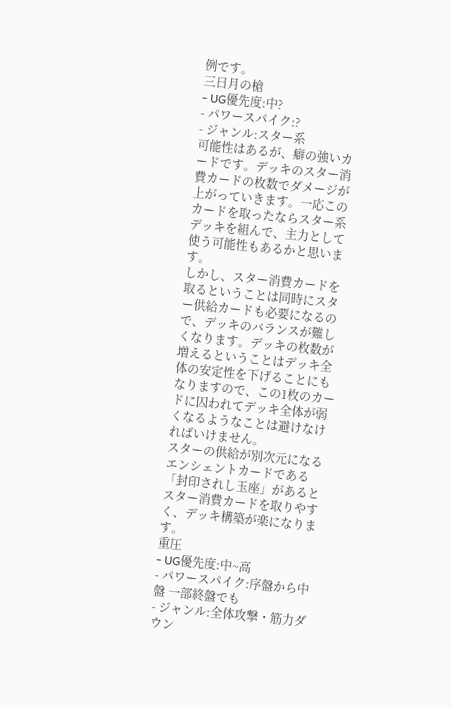例です。
三日月の槍
- UG優先度:中?
- パワースパイク:?
- ジャンル:スター系
可能性はあるが、癖の強いカードです。デッキのスター消費カードの枚数でダメージが上がっていきます。一応このカードを取ったならスター系デッキを組んで、主力として使う可能性もあるかと思います。
しかし、スター消費カードを取るということは同時にスター供給カードも必要になるので、デッキのバランスが難しくなります。デッキの枚数が増えるということはデッキ全体の安定性を下げることにもなりますので、この1枚のカードに囚われてデッキ全体が弱くなるようなことは避けなければいけません。
スターの供給が別次元になるエンシェントカードである「封印されし玉座」があるとスター消費カードを取りやすく、デッキ構築が楽になります。
重圧
- UG優先度:中~高
- パワースパイク:序盤から中盤 一部終盤でも
- ジャンル:全体攻撃・筋力ダウン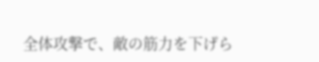全体攻撃で、敵の筋力を下げら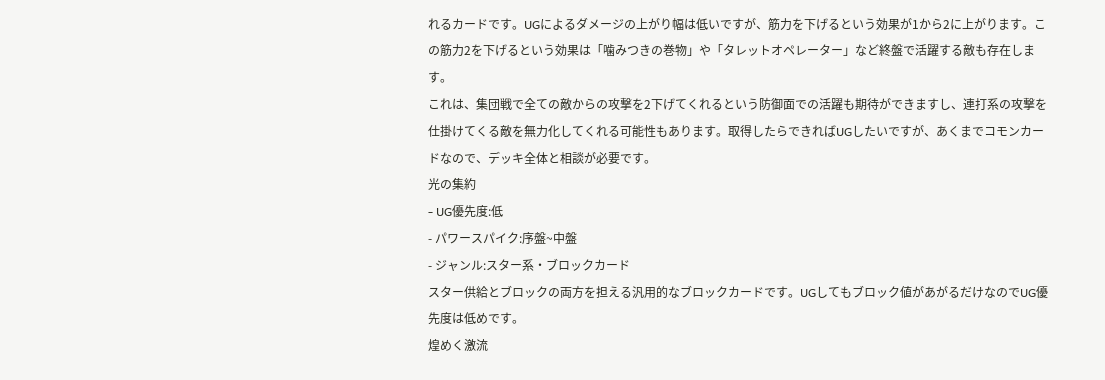れるカードです。UGによるダメージの上がり幅は低いですが、筋力を下げるという効果が1から2に上がります。この筋力2を下げるという効果は「噛みつきの巻物」や「タレットオペレーター」など終盤で活躍する敵も存在します。
これは、集団戦で全ての敵からの攻撃を2下げてくれるという防御面での活躍も期待ができますし、連打系の攻撃を仕掛けてくる敵を無力化してくれる可能性もあります。取得したらできればUGしたいですが、あくまでコモンカードなので、デッキ全体と相談が必要です。
光の集約
- UG優先度:低
- パワースパイク:序盤~中盤
- ジャンル:スター系・ブロックカード
スター供給とブロックの両方を担える汎用的なブロックカードです。UGしてもブロック値があがるだけなのでUG優先度は低めです。
煌めく激流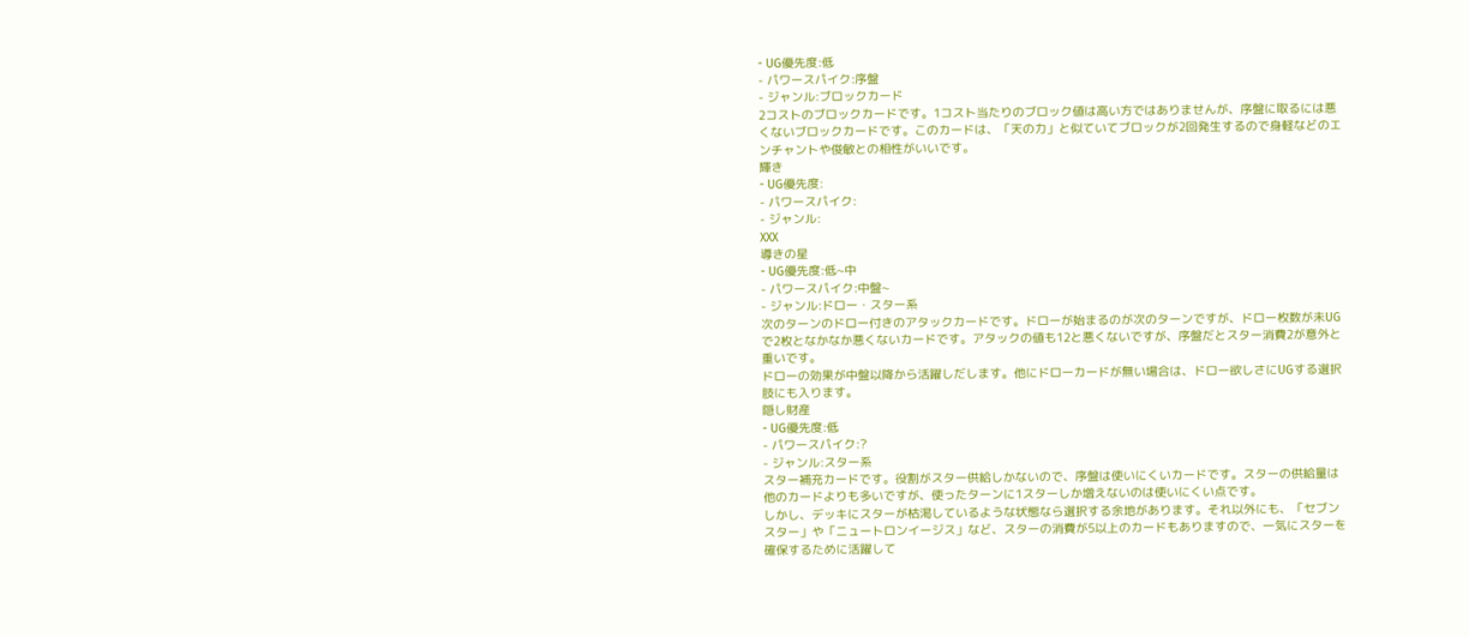- UG優先度:低
- パワースパイク:序盤
- ジャンル:ブロックカード
2コストのブロックカードです。1コスト当たりのブロック値は高い方ではありませんが、序盤に取るには悪くないブロックカードです。このカードは、「天の力」と似ていてブロックが2回発生するので身軽などのエンチャントや俊敏との相性がいいです。
輝き
- UG優先度:
- パワースパイク:
- ジャンル:
XXX
導きの星
- UG優先度:低~中
- パワースパイク:中盤~
- ジャンル:ドロー・スター系
次のターンのドロー付きのアタックカードです。ドローが始まるのが次のターンですが、ドロー枚数が未UGで2枚となかなか悪くないカードです。アタックの値も12と悪くないですが、序盤だとスター消費2が意外と重いです。
ドローの効果が中盤以降から活躍しだします。他にドローカードが無い場合は、ドロー欲しさにUGする選択肢にも入ります。
隠し財産
- UG優先度:低
- パワースパイク:?
- ジャンル:スター系
スター補充カードです。役割がスター供給しかないので、序盤は使いにくいカードです。スターの供給量は他のカードよりも多いですが、使ったターンに1スターしか増えないのは使いにくい点です。
しかし、デッキにスターが枯渇しているような状態なら選択する余地があります。それ以外にも、「セブンスター」や「ニュートロンイージス」など、スターの消費が5以上のカードもありますので、一気にスターを確保するために活躍して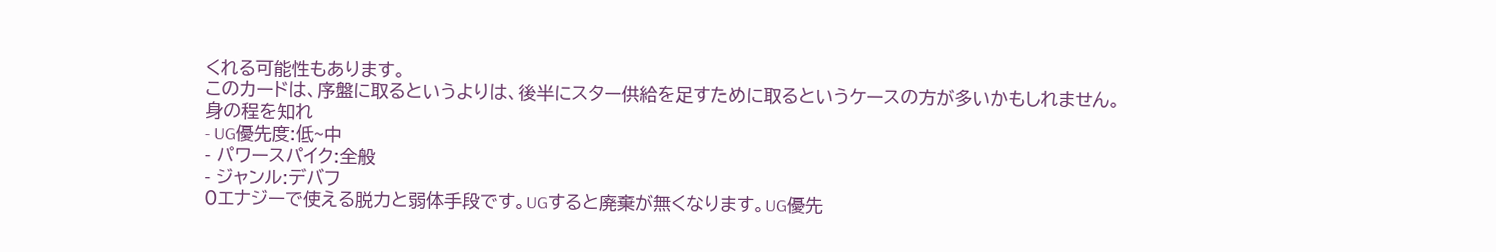くれる可能性もあります。
このカードは、序盤に取るというよりは、後半にスター供給を足すために取るというケースの方が多いかもしれません。
身の程を知れ
- UG優先度:低~中
- パワースパイク:全般
- ジャンル:デバフ
0エナジーで使える脱力と弱体手段です。UGすると廃棄が無くなります。UG優先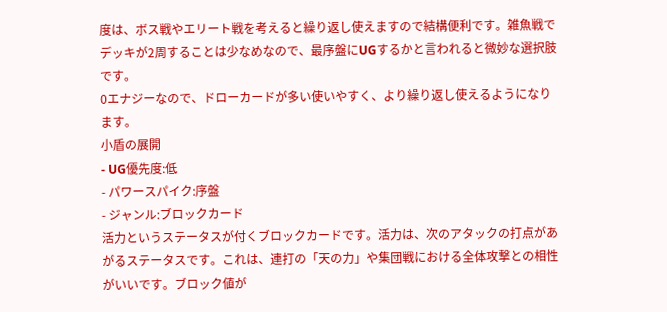度は、ボス戦やエリート戦を考えると繰り返し使えますので結構便利です。雑魚戦でデッキが2周することは少なめなので、最序盤にUGするかと言われると微妙な選択肢です。
0エナジーなので、ドローカードが多い使いやすく、より繰り返し使えるようになります。
小盾の展開
- UG優先度:低
- パワースパイク:序盤
- ジャンル:ブロックカード
活力というステータスが付くブロックカードです。活力は、次のアタックの打点があがるステータスです。これは、連打の「天の力」や集団戦における全体攻撃との相性がいいです。ブロック値が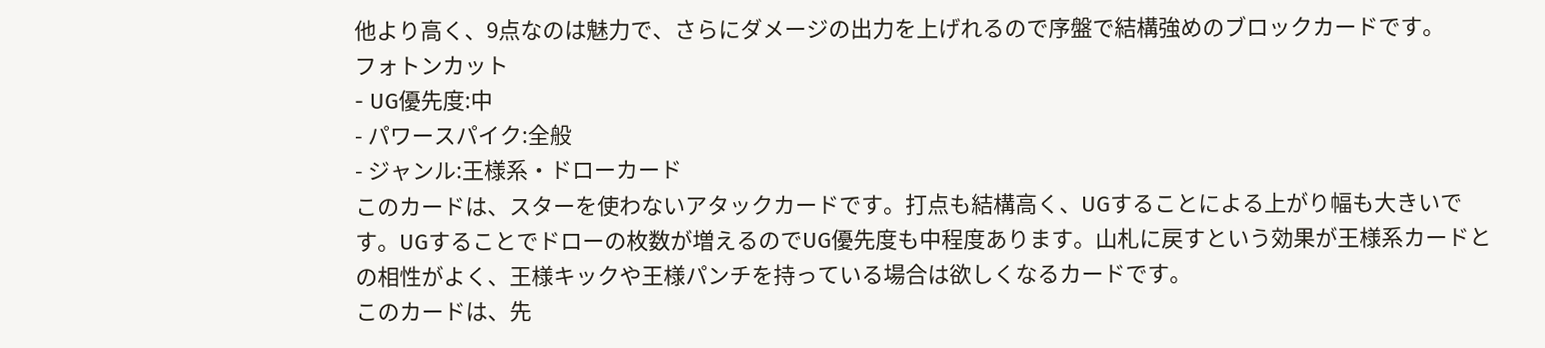他より高く、9点なのは魅力で、さらにダメージの出力を上げれるので序盤で結構強めのブロックカードです。
フォトンカット
- UG優先度:中
- パワースパイク:全般
- ジャンル:王様系・ドローカード
このカードは、スターを使わないアタックカードです。打点も結構高く、UGすることによる上がり幅も大きいです。UGすることでドローの枚数が増えるのでUG優先度も中程度あります。山札に戻すという効果が王様系カードとの相性がよく、王様キックや王様パンチを持っている場合は欲しくなるカードです。
このカードは、先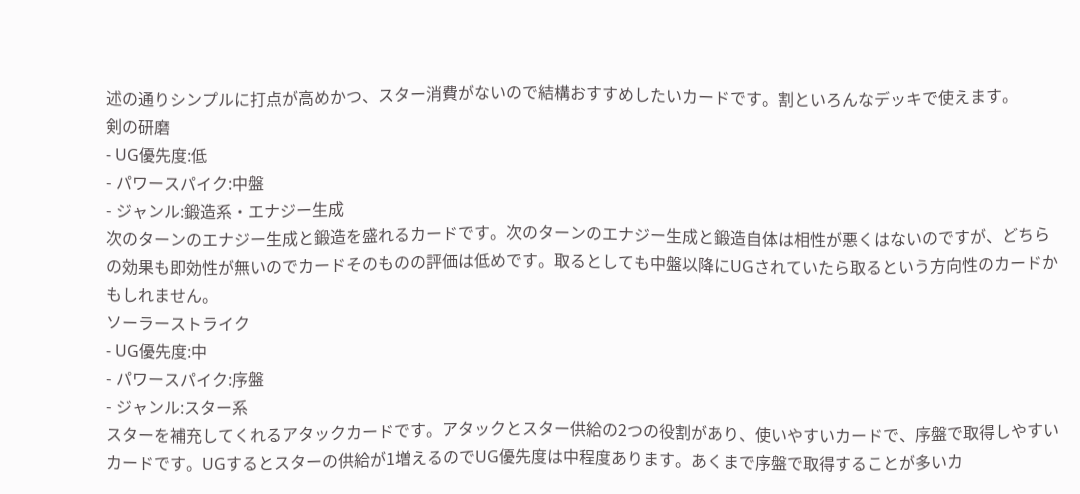述の通りシンプルに打点が高めかつ、スター消費がないので結構おすすめしたいカードです。割といろんなデッキで使えます。
剣の研磨
- UG優先度:低
- パワースパイク:中盤
- ジャンル:鍛造系・エナジー生成
次のターンのエナジー生成と鍛造を盛れるカードです。次のターンのエナジー生成と鍛造自体は相性が悪くはないのですが、どちらの効果も即効性が無いのでカードそのものの評価は低めです。取るとしても中盤以降にUGされていたら取るという方向性のカードかもしれません。
ソーラーストライク
- UG優先度:中
- パワースパイク:序盤
- ジャンル:スター系
スターを補充してくれるアタックカードです。アタックとスター供給の2つの役割があり、使いやすいカードで、序盤で取得しやすいカードです。UGするとスターの供給が1増えるのでUG優先度は中程度あります。あくまで序盤で取得することが多いカ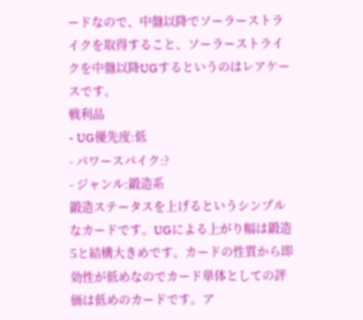ードなので、中盤以降でソーラーストライクを取得すること、ソーラーストライクを中盤以降UGするというのはレアケースです。
戦利品
- UG優先度:低
- パワースパイク:?
- ジャンル:鍛造系
鍛造ステータスを上げるというシンプルなカードです。UGによる上がり幅は鍛造5と結構大きめです。カードの性質から即効性が低めなのでカード単体としての評価は低めのカードです。ア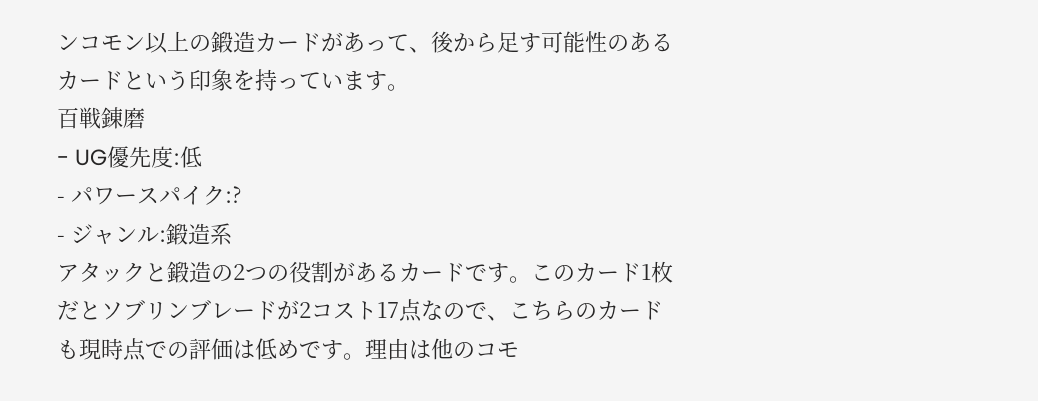ンコモン以上の鍛造カードがあって、後から足す可能性のあるカードという印象を持っています。
百戦錬磨
- UG優先度:低
- パワースパイク:?
- ジャンル:鍛造系
アタックと鍛造の2つの役割があるカードです。このカード1枚だとソブリンブレードが2コスト17点なので、こちらのカードも現時点での評価は低めです。理由は他のコモ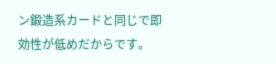ン鍛造系カードと同じで即効性が低めだからです。